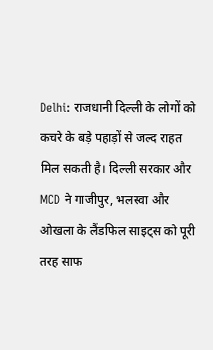Delhi: राजधानी दिल्ली के लोगों को कचरे के बड़े पहाड़ों से जल्द राहत मिल सकती है। दिल्ली सरकार और MCD ने गाजीपुर, भलस्वा और ओखला के लैंडफिल साइट्स को पूरी तरह साफ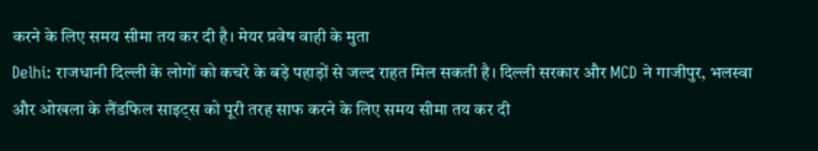करने के लिए समय सीमा तय कर दी है। मेयर प्रवेष वाही के मुता
Delhi: राजधानी दिल्ली के लोगों को कचरे के बड़े पहाड़ों से जल्द राहत मिल सकती है। दिल्ली सरकार और MCD ने गाजीपुर, भलस्वा और ओखला के लैंडफिल साइट्स को पूरी तरह साफ करने के लिए समय सीमा तय कर दी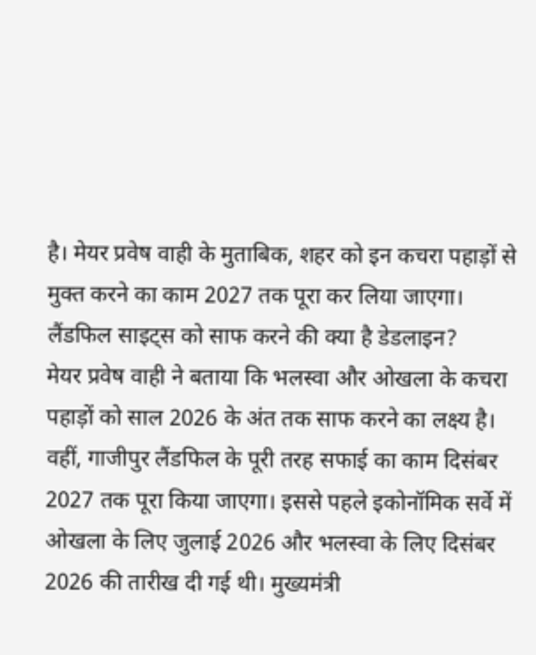है। मेयर प्रवेष वाही के मुताबिक, शहर को इन कचरा पहाड़ों से मुक्त करने का काम 2027 तक पूरा कर लिया जाएगा।
लैंडफिल साइट्स को साफ करने की क्या है डेडलाइन?
मेयर प्रवेष वाही ने बताया कि भलस्वा और ओखला के कचरा पहाड़ों को साल 2026 के अंत तक साफ करने का लक्ष्य है। वहीं, गाजीपुर लैंडफिल के पूरी तरह सफाई का काम दिसंबर 2027 तक पूरा किया जाएगा। इससे पहले इकोनॉमिक सर्वे में ओखला के लिए जुलाई 2026 और भलस्वा के लिए दिसंबर 2026 की तारीख दी गई थी। मुख्यमंत्री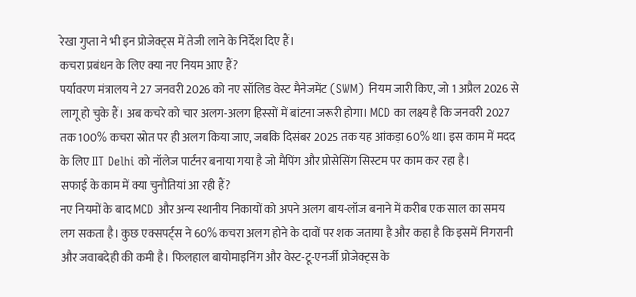रेखा गुप्ता ने भी इन प्रोजेक्ट्स में तेजी लाने के निर्देश दिए हैं।
कचरा प्रबंधन के लिए क्या नए नियम आए हैं?
पर्यावरण मंत्रालय ने 27 जनवरी 2026 को नए सॉलिड वेस्ट मैनेजमेंट (SWM) नियम जारी किए, जो 1 अप्रैल 2026 से लागू हो चुके हैं। अब कचरे को चार अलग-अलग हिस्सों में बांटना जरूरी होगा। MCD का लक्ष्य है कि जनवरी 2027 तक 100% कचरा स्रोत पर ही अलग किया जाए, जबकि दिसंबर 2025 तक यह आंकड़ा 60% था। इस काम में मदद के लिए IIT Delhi को नॉलेज पार्टनर बनाया गया है जो मैपिंग और प्रोसेसिंग सिस्टम पर काम कर रहा है।
सफाई के काम में क्या चुनौतियां आ रही हैं?
नए नियमों के बाद MCD और अन्य स्थानीय निकायों को अपने अलग बाय-लॉज बनाने में करीब एक साल का समय लग सकता है। कुछ एक्सपर्ट्स ने 60% कचरा अलग होने के दावों पर शक जताया है और कहा है कि इसमें निगरानी और जवाबदेही की कमी है। फिलहाल बायोमाइनिंग और वेस्ट-टू-एनर्जी प्रोजेक्ट्स के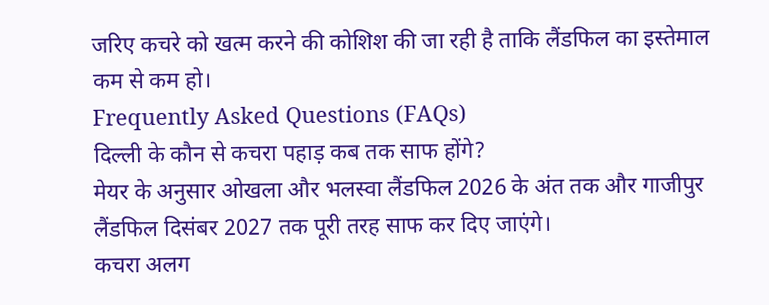जरिए कचरे को खत्म करने की कोशिश की जा रही है ताकि लैंडफिल का इस्तेमाल कम से कम हो।
Frequently Asked Questions (FAQs)
दिल्ली के कौन से कचरा पहाड़ कब तक साफ होंगे?
मेयर के अनुसार ओखला और भलस्वा लैंडफिल 2026 के अंत तक और गाजीपुर लैंडफिल दिसंबर 2027 तक पूरी तरह साफ कर दिए जाएंगे।
कचरा अलग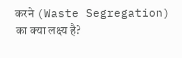करने (Waste Segregation) का क्या लक्ष्य है?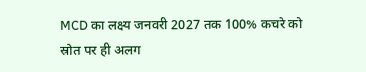MCD का लक्ष्य जनवरी 2027 तक 100% कचरे को स्रोत पर ही अलग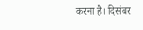करना है। दिसंबर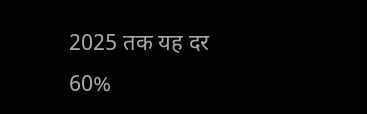2025 तक यह दर 60%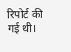रिपोर्ट की गई थी।